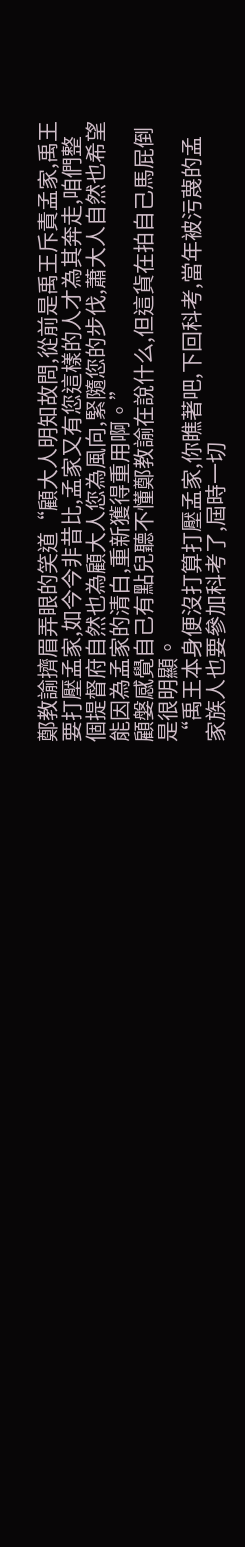鄭教諭擠眉弄眼的笑道“顧大人明知故問,從前是禹王斥責孟家,禹王要打壓孟家,如今今非昔比,孟家又有您這樣的人才為其奔走,咱們整個提督府自然也為顧大人您為風向,緊隨您的步伐,蕭大人自然也希望能因為孟家的清白,重新獲得重用啊。”
顧媻感覺自己有點兒聽不懂鄭教諭在說什么,但這貨在拍自己馬屁倒是很明顯。
“禹王本身便沒打算打壓孟家,你瞧著吧,下回科考,當年被污蔑的孟家族人也要參加科考了,屆時一切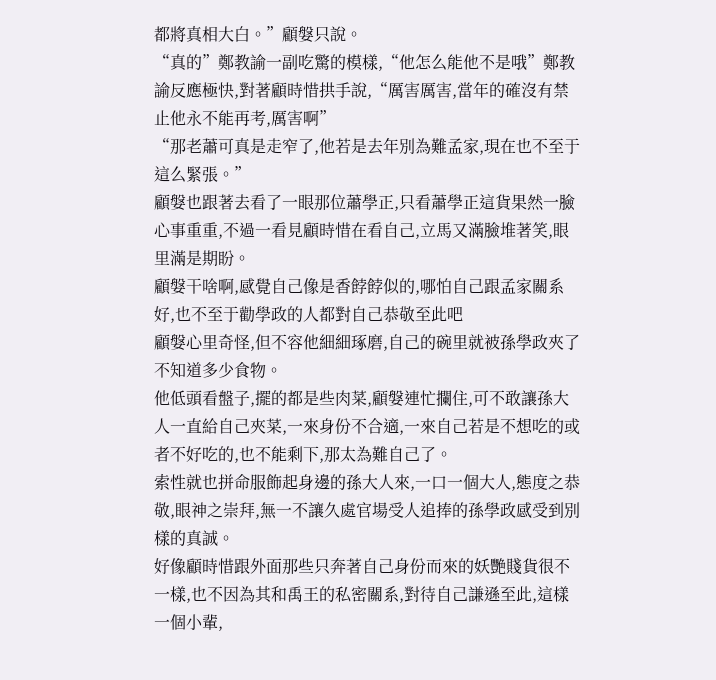都將真相大白。”顧媻只說。
“真的”鄭教諭一副吃驚的模樣,“他怎么能他不是哦”鄭教諭反應極快,對著顧時惜拱手說,“厲害厲害,當年的確沒有禁止他永不能再考,厲害啊”
“那老蕭可真是走窄了,他若是去年別為難孟家,現在也不至于這么緊張。”
顧媻也跟著去看了一眼那位蕭學正,只看蕭學正這貨果然一臉心事重重,不過一看見顧時惜在看自己,立馬又滿臉堆著笑,眼里滿是期盼。
顧媻干啥啊,感覺自己像是香餑餑似的,哪怕自己跟孟家關系好,也不至于勸學政的人都對自己恭敬至此吧
顧媻心里奇怪,但不容他細細琢磨,自己的碗里就被孫學政夾了不知道多少食物。
他低頭看盤子,擺的都是些肉菜,顧媻連忙攔住,可不敢讓孫大人一直給自己夾菜,一來身份不合適,一來自己若是不想吃的或者不好吃的,也不能剩下,那太為難自己了。
索性就也拼命服飾起身邊的孫大人來,一口一個大人,態度之恭敬,眼神之崇拜,無一不讓久處官場受人追捧的孫學政感受到別樣的真誠。
好像顧時惜跟外面那些只奔著自己身份而來的妖艷賤貨很不一樣,也不因為其和禹王的私密關系,對待自己謙遜至此,這樣一個小輩,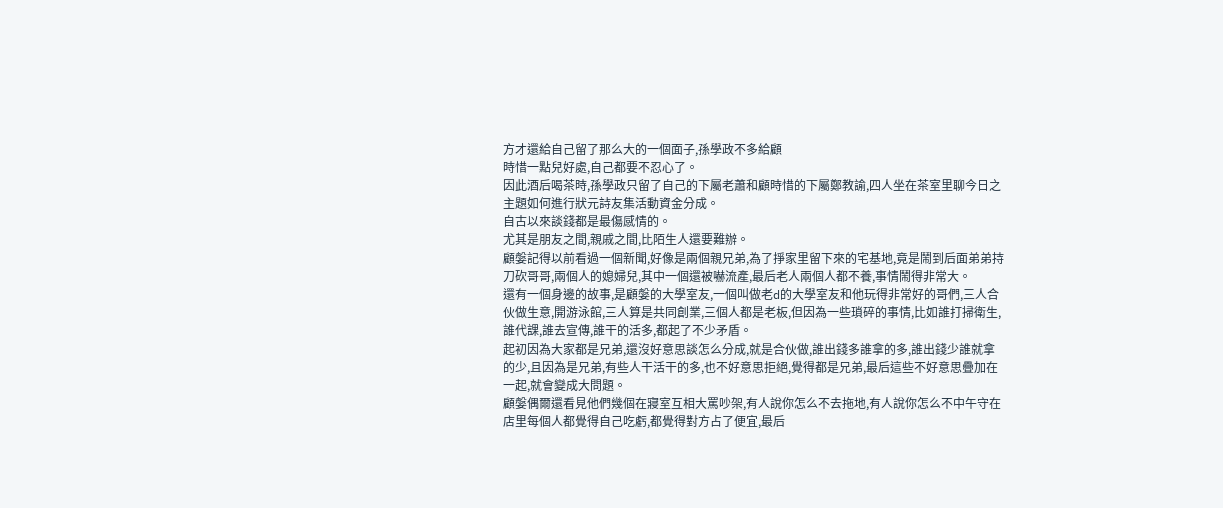方才還給自己留了那么大的一個面子,孫學政不多給顧
時惜一點兒好處,自己都要不忍心了。
因此酒后喝茶時,孫學政只留了自己的下屬老蕭和顧時惜的下屬鄭教諭,四人坐在茶室里聊今日之主題如何進行狀元詩友集活動資金分成。
自古以來談錢都是最傷感情的。
尤其是朋友之間,親戚之間,比陌生人還要難辦。
顧媻記得以前看過一個新聞,好像是兩個親兄弟,為了掙家里留下來的宅基地,竟是鬧到后面弟弟持刀砍哥哥,兩個人的媳婦兒,其中一個還被嚇流產,最后老人兩個人都不養,事情鬧得非常大。
還有一個身邊的故事,是顧媻的大學室友,一個叫做老d的大學室友和他玩得非常好的哥們,三人合伙做生意,開游泳館,三人算是共同創業,三個人都是老板,但因為一些瑣碎的事情,比如誰打掃衛生,誰代課,誰去宣傳,誰干的活多,都起了不少矛盾。
起初因為大家都是兄弟,還沒好意思談怎么分成,就是合伙做,誰出錢多誰拿的多,誰出錢少誰就拿的少,且因為是兄弟,有些人干活干的多,也不好意思拒絕,覺得都是兄弟,最后這些不好意思疊加在一起,就會變成大問題。
顧媻偶爾還看見他們幾個在寢室互相大罵吵架,有人說你怎么不去拖地,有人說你怎么不中午守在店里每個人都覺得自己吃虧,都覺得對方占了便宜,最后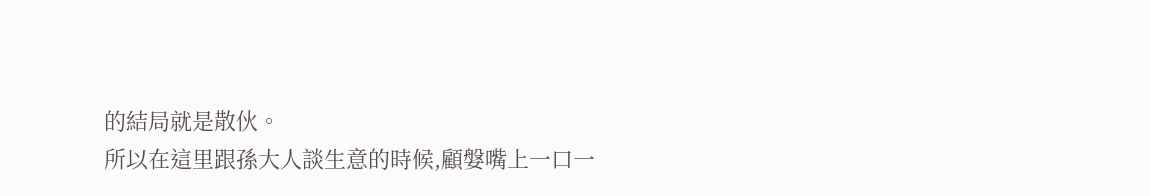的結局就是散伙。
所以在這里跟孫大人談生意的時候,顧媻嘴上一口一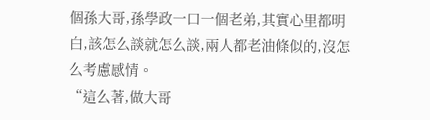個孫大哥,孫學政一口一個老弟,其實心里都明白,該怎么談就怎么談,兩人都老油條似的,沒怎么考慮感情。
“這么著,做大哥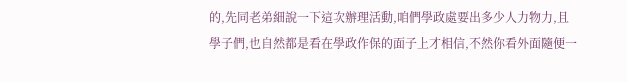的,先同老弟細說一下這次辦理活動,咱們學政處要出多少人力物力,且學子們,也自然都是看在學政作保的面子上才相信,不然你看外面隨便一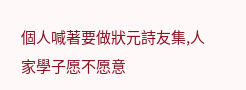個人喊著要做狀元詩友集,人家學子愿不愿意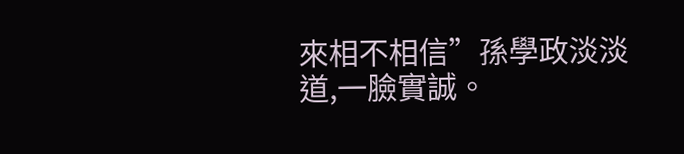來相不相信”孫學政淡淡道,一臉實誠。